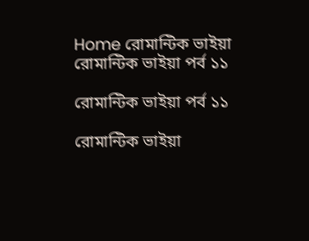Home রোমান্টিক ভাইয়া রোমান্টিক ভাইয়া পর্ব ১১

রোমান্টিক ভাইয়া পর্ব ১১

রোমান্টিক ভাইয়া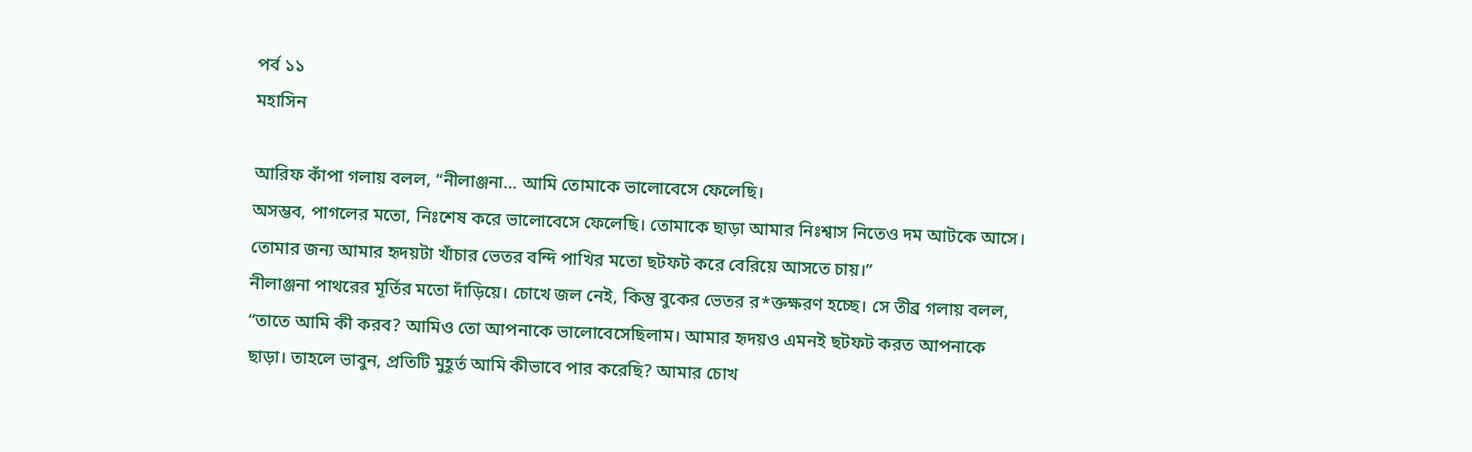পর্ব ১১
মহাসিন

আরিফ কাঁপা গলায় বলল, “নীলাঞ্জনা… আমি তোমাকে ভালোবেসে ফেলেছি।
অসম্ভব, পাগলের মতো, নিঃশেষ করে ভালোবেসে ফেলেছি। তোমাকে ছাড়া আমার নিঃশ্বাস নিতেও দম আটকে আসে। তোমার জন্য আমার হৃদয়টা খাঁচার ভেতর বন্দি পাখির মতো ছটফট করে বেরিয়ে আসতে চায়।”
নীলাঞ্জনা পাথরের মূর্তির মতো দাঁড়িয়ে। চোখে জল নেই, কিন্তু বুকের ভেতর র*ক্তক্ষরণ হচ্ছে। সে তীব্র গলায় বলল, “তাতে আমি কী করব? আমিও তো আপনাকে ভালোবেসেছিলাম। আমার হৃদয়ও এমনই ছটফট করত আপনাকে ছাড়া। তাহলে ভাবুন, প্রতিটি মুহূর্ত আমি কীভাবে পার করেছি? আমার চোখ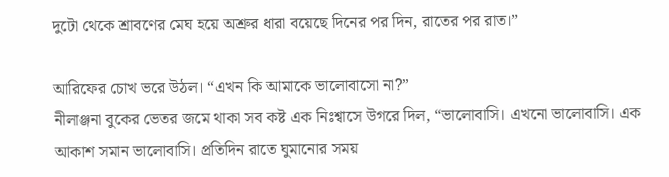দুটো থেকে শ্রাবণের মেঘ হয়ে অশ্রুর ধারা বয়েছে দিনের পর দিন, রাতের পর রাত।”

আরিফের চোখ ভরে উঠল। “এখন কি আমাকে ভালোবাসো না?”
নীলাঞ্জনা বুকের ভেতর জমে থাকা সব কষ্ট এক নিঃশ্বাসে উগরে দিল, “ভালোবাসি। এখনো ভালোবাসি। এক আকাশ সমান ভালোবাসি। প্রতিদিন রাতে ঘুমানোর সময়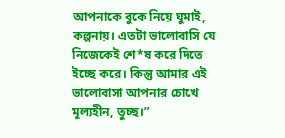আপনাকে বুকে নিয়ে ঘুমাই, কল্পনায়। এতটা ভালোবাসি যে নিজেকেই শে*ষ করে দিতে ইচ্ছে করে। কিন্তু আমার এই ভালোবাসা আপনার চোখে মূল্যহীন, তুচ্ছ।”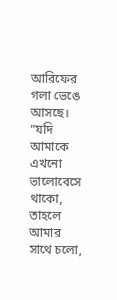আরিফের গলা ভেঙে আসছে। “যদি আমাকে এখনো ভালোবেসে থাকো, তাহলে আমার সাথে চলো,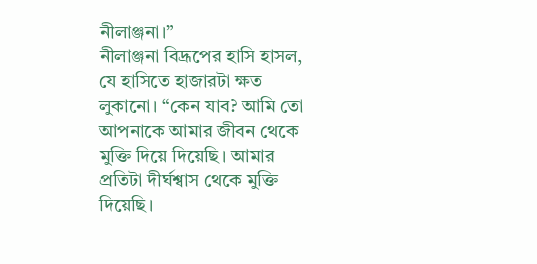নীলাঞ্জনা।”
নীলাঞ্জনা বিদ্রূপের হাসি হাসল, যে হাসিতে হাজারটা ক্ষত লুকানো। “কেন যাব? আমি তো আপনাকে আমার জীবন থেকে মুক্তি দিয়ে দিয়েছি। আমার প্রতিটা দীর্ঘশ্বাস থেকে মুক্তি দিয়েছি।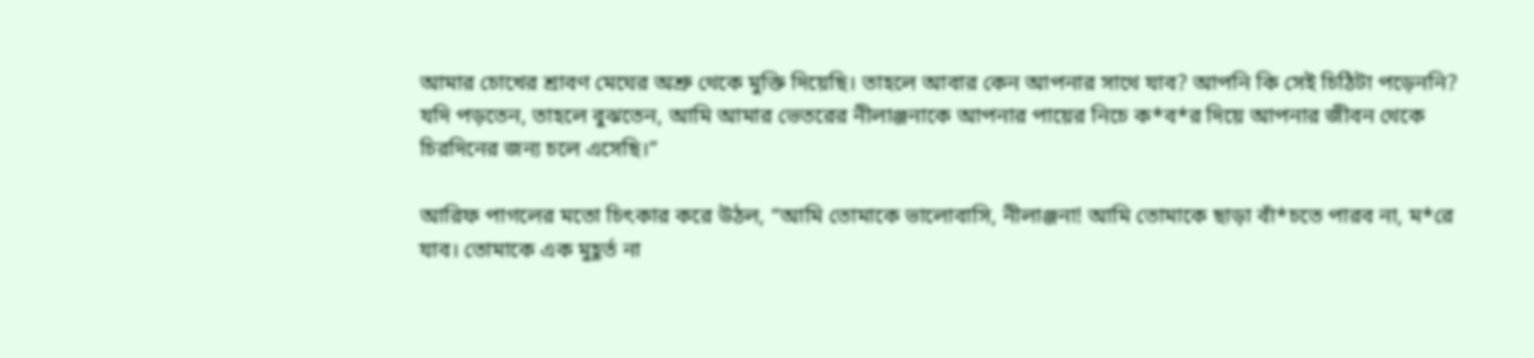আমার চোখের শ্রাবণ মেঘের অশ্রু থেকে মুক্তি দিয়েছি। তাহলে আবার কেন আপনার সাথে যাব? আপনি কি সেই চিঠিটা পড়েননি? যদি পড়তেন, তাহলে বুঝতেন, আমি আমার ভেতরের নীলাঞ্জনাকে আপনার পায়ের নিচে ক*ব*র দিয়ে আপনার জীবন থেকে চিরদিনের জন্য চলে এসেছি।”

আরিফ পাগলের মতো চিৎকার করে উঠল, “আমি তোমাকে ভালোবাসি, নীলাঞ্জনা! আমি তোমাকে ছাড়া বাঁ*চতে পারব না, ম*রে যাব। তোমাকে এক মুহূর্ত না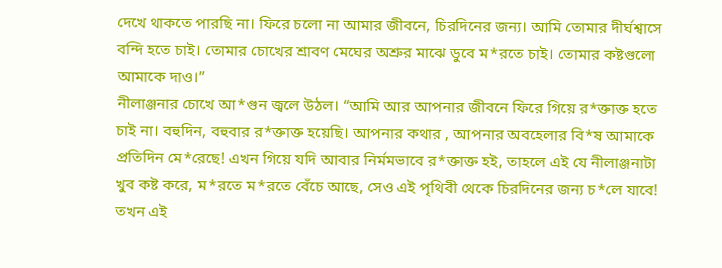দেখে থাকতে পারছি না। ফিরে চলো না আমার জীবনে, চিরদিনের জন্য। আমি তোমার দীর্ঘশ্বাসে বন্দি হতে চাই। তোমার চোখের শ্রাবণ মেঘের অশ্রুর মাঝে ডুবে ম*রতে চাই। তোমার কষ্টগুলো আমাকে দাও।”
নীলাঞ্জনার চোখে আ*গুন জ্বলে উঠল। “আমি আর আপনার জীবনে ফিরে গিয়ে র*ক্তাক্ত হতে চাই না। বহুদিন, বহুবার র*ক্তাক্ত হয়েছি। আপনার কথার , আপনার অবহেলার বি*ষ আমাকে প্রতিদিন মে*রেছে! এখন গিয়ে যদি আবার নির্মমভাবে র*ক্তাক্ত হই, তাহলে এই যে নীলাঞ্জনাটা খুব কষ্ট করে, ম*রতে ম*রতে বেঁচে আছে, সেও এই পৃথিবী থেকে চিরদিনের জন্য চ*লে যাবে! তখন এই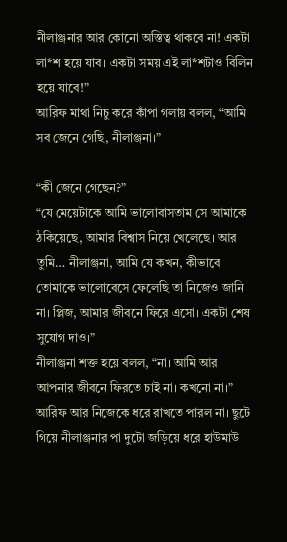নীলাঞ্জনার আর কোনো অস্তিত্ব থাকবে না! একটা লা*শ হয়ে যাব। একটা সময় এই লা*শটাও বিলিন হয়ে যাবে!”
আরিফ মাথা নিচু করে কাঁপা গলায় বলল, “আমি সব জেনে গেছি, নীলাঞ্জনা।”

“কী জেনে গেছেন?”
“যে মেয়েটাকে আমি ভালোবাসতাম সে আমাকে ঠকিয়েছে, আমার বিশ্বাস নিয়ে খেলেছে। আর তুমি… নীলাঞ্জনা, আমি যে কখন, কীভাবে তোমাকে ভালোবেসে ফেলেছি তা নিজেও জানি না। প্লিজ, আমার জীবনে ফিরে এসো। একটা শেষ সুযোগ দাও।”
নীলাঞ্জনা শক্ত হয়ে বলল, “না। আমি আর আপনার জীবনে ফিরতে চাই না। কখনো না।”
আরিফ আর নিজেকে ধরে রাখতে পারল না। ছুটে গিয়ে নীলাঞ্জনার পা দুটো জড়িয়ে ধরে হাউমাউ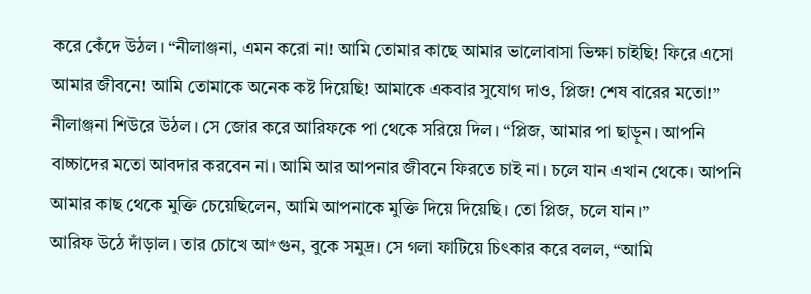করে কেঁদে উঠল। “নীলাঞ্জনা, এমন করো না! আমি তোমার কাছে আমার ভালোবাসা ভিক্ষা চাইছি! ফিরে এসো আমার জীবনে! আমি তোমাকে অনেক কষ্ট দিয়েছি! আমাকে একবার সুযোগ দাও, প্লিজ! শেষ বারের মতো!”
নীলাঞ্জনা শিউরে উঠল। সে জোর করে আরিফকে পা থেকে সরিয়ে দিল। “প্লিজ, আমার পা ছাড়ুন। আপনি বাচ্চাদের মতো আবদার করবেন না। আমি আর আপনার জীবনে ফিরতে চাই না। চলে যান এখান থেকে। আপনি আমার কাছ থেকে মুক্তি চেয়েছিলেন, আমি আপনাকে মুক্তি দিয়ে দিয়েছি। তো প্লিজ, চলে যান।”
আরিফ উঠে দাঁড়াল। তার চোখে আ*গুন, বুকে সমুদ্র। সে গলা ফাটিয়ে চিৎকার করে বলল, “আমি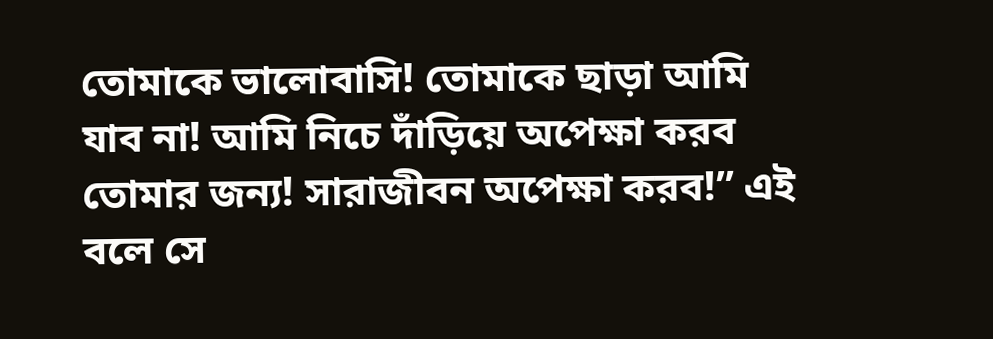তোমাকে ভালোবাসি! তোমাকে ছাড়া আমি যাব না! আমি নিচে দাঁড়িয়ে অপেক্ষা করব তোমার জন্য! সারাজীবন অপেক্ষা করব!” এই বলে সে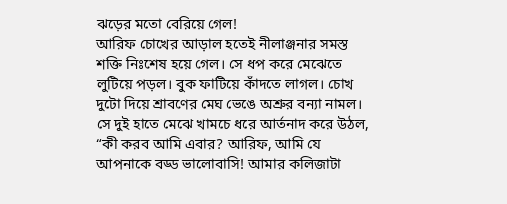ঝড়ের মতো বেরিয়ে গেল!
আরিফ চোখের আড়াল হতেই নীলাঞ্জনার সমস্ত শক্তি নিঃশেষ হয়ে গেল। সে ধপ করে মেঝেতে লুটিয়ে পড়ল। বুক ফাটিয়ে কাঁদতে লাগল। চোখ দুটো দিয়ে শ্রাবণের মেঘ ভেঙে অশ্রুর বন্যা নামল। সে দুই হাতে মেঝে খামচে ধরে আর্তনাদ করে উঠল, “কী করব আমি এবার? আরিফ, আমি যে আপনাকে বড্ড ভালোবাসি! আমার কলিজাটা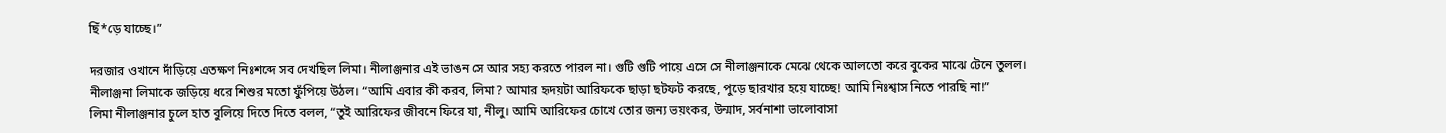ছিঁ*ড়ে যাচ্ছে।”

দরজার ওখানে দাঁড়িয়ে এতক্ষণ নিঃশব্দে সব দেখছিল লিমা। নীলাঞ্জনার এই ভাঙন সে আর সহ্য করতে পারল না। গুটি গুটি পায়ে এসে সে নীলাঞ্জনাকে মেঝে থেকে আলতো করে বুকের মাঝে টেনে তুলল।
নীলাঞ্জনা লিমাকে জড়িয়ে ধরে শিশুর মতো ফুঁপিয়ে উঠল। “আমি এবার কী করব, লিমা? আমার হৃদয়টা আরিফকে ছাড়া ছটফট করছে, পুড়ে ছারখার হয়ে যাচ্ছে! আমি নিঃশ্বাস নিতে পারছি না!”
লিমা নীলাঞ্জনার চুলে হাত বুলিয়ে দিতে দিতে বলল, “তুই আরিফের জীবনে ফিরে যা, নীলু। আমি আরিফের চোখে তোর জন্য ভয়ংকর, উন্মাদ, সর্বনাশা ভালোবাসা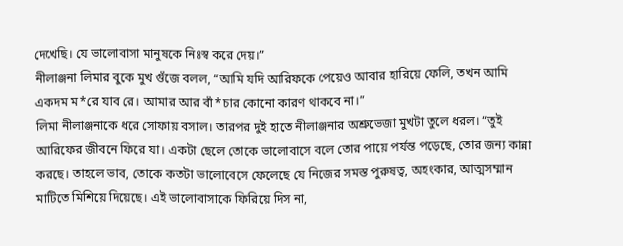দেখেছি। যে ভালোবাসা মানুষকে নিঃস্ব করে দেয়।”
নীলাঞ্জনা লিমার বুকে মুখ গুঁজে বলল, “আমি যদি আরিফকে পেয়েও আবার হারিয়ে ফেলি, তখন আমি একদম ম*রে যাব রে। আমার আর বাঁ*চার কোনো কারণ থাকবে না।”
লিমা নীলাঞ্জনাকে ধরে সোফায় বসাল। তারপর দুই হাতে নীলাঞ্জনার অশ্রুভেজা মুখটা তুলে ধরল। “তুই আরিফের জীবনে ফিরে যা। একটা ছেলে তোকে ভালোবাসে বলে তোর পায়ে পর্যন্ত পড়েছে, তোর জন্য কান্না করছে। তাহলে ভাব, তোকে কতটা ভালোবেসে ফেলেছে যে নিজের সমস্ত পুরুষত্ব, অহংকার, আত্মসম্মান মাটিতে মিশিয়ে দিয়েছে। এই ভালোবাসাকে ফিরিয়ে দিস না,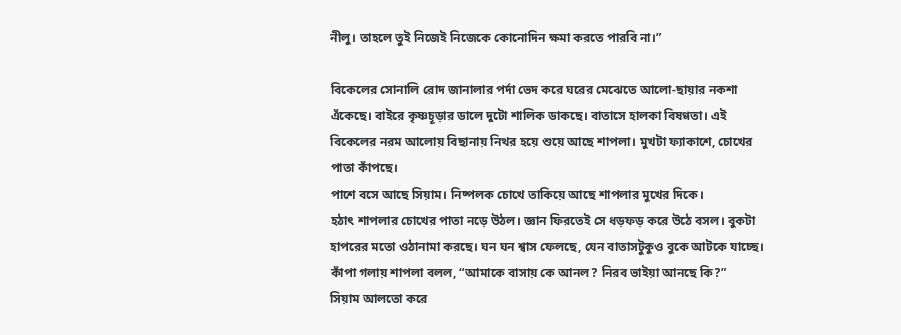নীলু। তাহলে তুই নিজেই নিজেকে কোনোদিন ক্ষমা করতে পারবি না।”

বিকেলের সোনালি রোদ জানালার পর্দা ভেদ করে ঘরের মেঝেতে আলো-ছায়ার নকশা এঁকেছে। বাইরে কৃষ্ণচূড়ার ডালে দুটো শালিক ডাকছে। বাতাসে হালকা বিষণ্ণতা। এই বিকেলের নরম আলোয় বিছানায় নিথর হয়ে শুয়ে আছে শাপলা। মুখটা ফ্যাকাশে, চোখের পাতা কাঁপছে।
পাশে বসে আছে সিয়াম। নিষ্পলক চোখে তাকিয়ে আছে শাপলার মুখের দিকে।
হঠাৎ শাপলার চোখের পাতা নড়ে উঠল। জ্ঞান ফিরতেই সে ধড়ফড় করে উঠে বসল। বুকটা হাপরের মতো ওঠানামা করছে। ঘন ঘন শ্বাস ফেলছে, যেন বাতাসটুকুও বুকে আটকে যাচ্ছে।
কাঁপা গলায় শাপলা বলল, “আমাকে বাসায় কে আনল? নিরব ভাইয়া আনছে কি?”
সিয়াম আলতো করে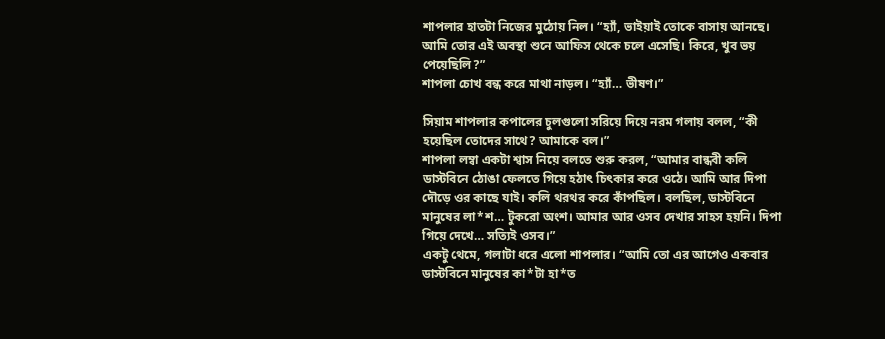শাপলার হাতটা নিজের মুঠোয় নিল। “হ্যাঁ, ভাইয়াই তোকে বাসায় আনছে। আমি তোর এই অবস্থা শুনে আফিস থেকে চলে এসেছি। কিরে, খুব ভয় পেয়েছিলি?”
শাপলা চোখ বন্ধ করে মাথা নাড়ল। “হ্যাঁ… ভীষণ।”

সিয়াম শাপলার কপালের চুলগুলো সরিয়ে দিয়ে নরম গলায় বলল, “কী হয়েছিল তোদের সাথে? আমাকে বল।”
শাপলা লম্বা একটা শ্বাস নিয়ে বলতে শুরু করল, “আমার বান্ধবী কলি ডাস্টবিনে ঠোঙা ফেলতে গিয়ে হঠাৎ চিৎকার করে ওঠে। আমি আর দিপা দৌড়ে ওর কাছে যাই। কলি থরথর করে কাঁপছিল। বলছিল, ডাস্টবিনে মানুষের লা*শ… টুকরো অংশ। আমার আর ওসব দেখার সাহস হয়নি। দিপা গিয়ে দেখে… সত্যিই ওসব।”
একটু থেমে, গলাটা ধরে এলো শাপলার। “আমি তো এর আগেও একবার ডাস্টবিনে মানুষের কা*টা হা*ত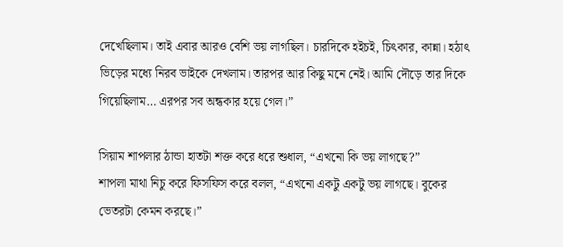দেখেছিলাম। তাই এবার আরও বেশি ভয় লাগছিল। চারদিকে হইচই, চিৎকার, কান্না। হঠাৎ ভিড়ের মধ্যে নিরব ভাইকে দেখলাম। তারপর আর কিছু মনে নেই। আমি দৌড়ে তার দিকে গিয়েছিলাম… এরপর সব অন্ধকার হয়ে গেল।”

সিয়াম শাপলার ঠান্ডা হাতটা শক্ত করে ধরে শুধাল, “এখনো কি ভয় লাগছে?”
শাপলা মাথা নিচু করে ফিসফিস করে বলল, “এখনো একটু একটু ভয় লাগছে। বুকের ভেতরটা কেমন করছে।”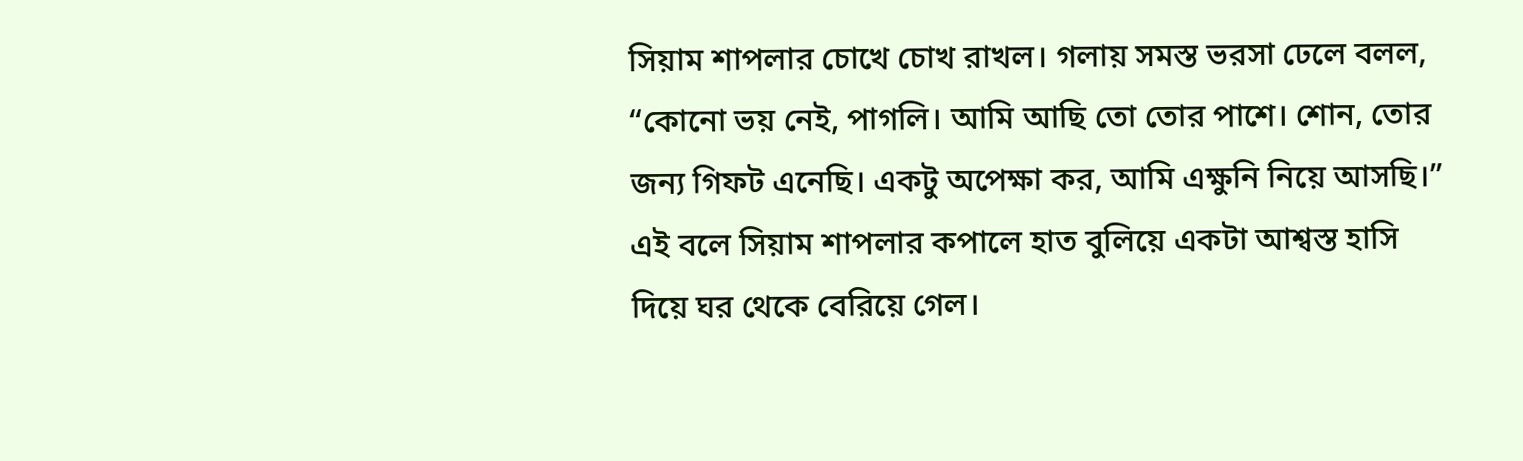সিয়াম শাপলার চোখে চোখ রাখল। গলায় সমস্ত ভরসা ঢেলে বলল, “কোনো ভয় নেই, পাগলি। আমি আছি তো তোর পাশে। শোন, তোর জন্য গিফট এনেছি। একটু অপেক্ষা কর, আমি এক্ষুনি নিয়ে আসছি।”
এই বলে সিয়াম শাপলার কপালে হাত বুলিয়ে একটা আশ্বস্ত হাসি দিয়ে ঘর থেকে বেরিয়ে গেল।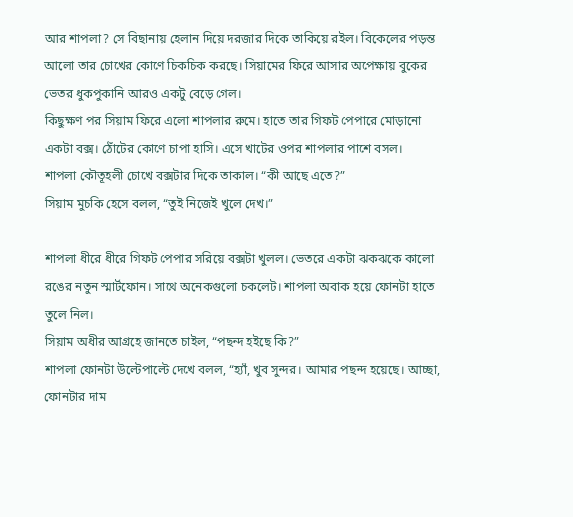আর শাপলা? সে বিছানায় হেলান দিয়ে দরজার দিকে তাকিয়ে রইল। বিকেলের পড়ন্ত আলো তার চোখের কোণে চিকচিক করছে। সিয়ামের ফিরে আসার অপেক্ষায় বুকের ভেতর ধুকপুকানি আরও একটু বেড়ে গেল।
কিছুক্ষণ পর সিয়াম ফিরে এলো শাপলার রুমে। হাতে তার গিফট পেপারে মোড়ানো একটা বক্স। ঠোঁটের কোণে চাপা হাসি। এসে খাটের ওপর শাপলার পাশে বসল।
শাপলা কৌতূহলী চোখে বক্সটার দিকে তাকাল। “কী আছে এতে?”
সিয়াম মুচকি হেসে বলল, “তুই নিজেই খুলে দেখ।”

শাপলা ধীরে ধীরে গিফট পেপার সরিয়ে বক্সটা খুলল। ভেতরে একটা ঝকঝকে কালো রঙের নতুন স্মার্টফোন। সাথে অনেকগুলো চকলেট। শাপলা অবাক হয়ে ফোনটা হাতে তুলে নিল।
সিয়াম অধীর আগ্রহে জানতে চাইল, “পছন্দ হইছে কি?”
শাপলা ফোনটা উল্টেপাল্টে দেখে বলল, “হ্যাঁ, খুব সুন্দর। আমার পছন্দ হয়েছে। আচ্ছা, ফোনটার দাম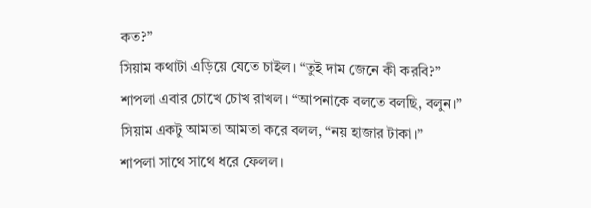কত?”
সিয়াম কথাটা এড়িয়ে যেতে চাইল। “তুই দাম জেনে কী করবি?”
শাপলা এবার চোখে চোখ রাখল। “আপনাকে বলতে বলছি, বলুন।”
সিয়াম একটু আমতা আমতা করে বলল, “নয় হাজার টাকা।”
শাপলা সাথে সাথে ধরে ফেলল।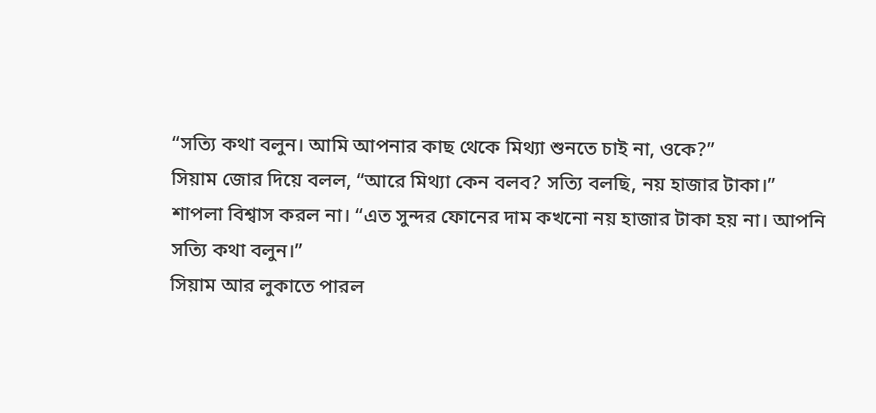“সত্যি কথা বলুন। আমি আপনার কাছ থেকে মিথ্যা শুনতে চাই না, ওকে?”
সিয়াম জোর দিয়ে বলল, “আরে মিথ্যা কেন বলব? সত্যি বলছি, নয় হাজার টাকা।”
শাপলা বিশ্বাস করল না। “এত সুন্দর ফোনের দাম কখনো নয় হাজার টাকা হয় না। আপনি সত্যি কথা বলুন।”
সিয়াম আর লুকাতে পারল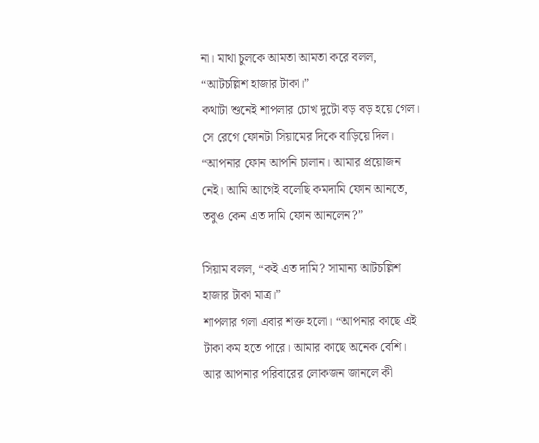না। মাথা চুলকে আমতা আমতা করে বলল, “আটচল্লিশ হাজার টাকা।”
কথাটা শুনেই শাপলার চোখ দুটো বড় বড় হয়ে গেল। সে রেগে ফোনটা সিয়ামের দিকে বাড়িয়ে দিল। “আপনার ফোন আপনি চালান। আমার প্রয়োজন নেই। আমি আগেই বলেছি কমদামি ফোন আনতে, তবুও কেন এত দামি ফোন আনলেন?”

সিয়াম বলল, “কই এত দামি? সামান্য আটচল্লিশ হাজার টাকা মাত্র।”
শাপলার গলা এবার শক্ত হলো। “আপনার কাছে এই টাকা কম হতে পারে। আমার কাছে অনেক বেশি। আর আপনার পরিবারের লোকজন জানলে কী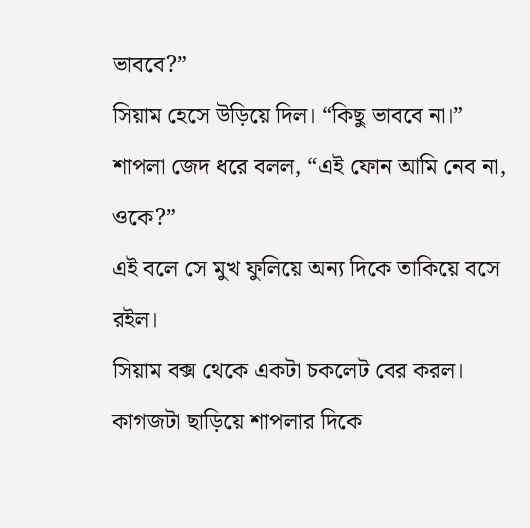ভাববে?”
সিয়াম হেসে উড়িয়ে দিল। “কিছু ভাববে না।”
শাপলা জেদ ধরে বলল, “এই ফোন আমি নেব না, ওকে?”
এই বলে সে মুখ ফুলিয়ে অন্য দিকে তাকিয়ে বসে রইল।
সিয়াম বক্স থেকে একটা চকলেট বের করল। কাগজটা ছাড়িয়ে শাপলার দিকে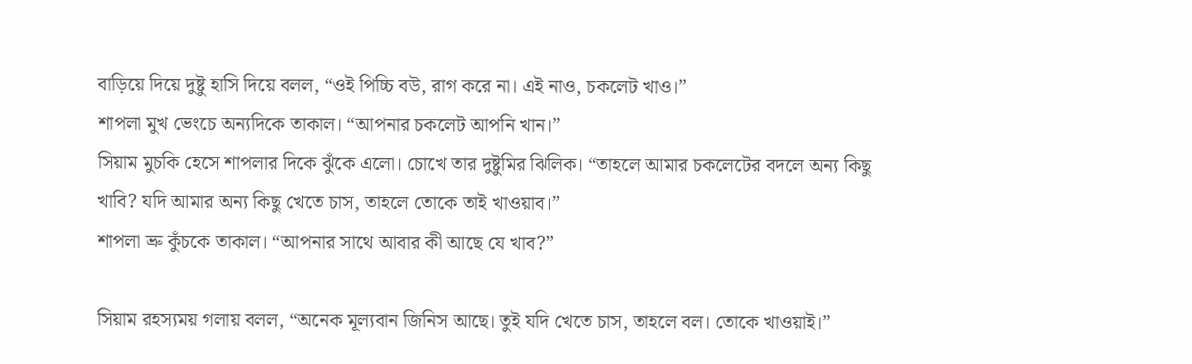বাড়িয়ে দিয়ে দুষ্টু হাসি দিয়ে বলল, “ওই পিচ্চি বউ, রাগ করে না। এই নাও, চকলেট খাও।”
শাপলা মুখ ভেংচে অন্যদিকে তাকাল। “আপনার চকলেট আপনি খান।”
সিয়াম মুচকি হেসে শাপলার দিকে ঝুঁকে এলো। চোখে তার দুষ্টুমির ঝিলিক। “তাহলে আমার চকলেটের বদলে অন্য কিছু খাবি? যদি আমার অন্য কিছু খেতে চাস, তাহলে তোকে তাই খাওয়াব।”
শাপলা ভ্রু কুঁচকে তাকাল। “আপনার সাথে আবার কী আছে যে খাব?”

সিয়াম রহস্যময় গলায় বলল, “অনেক মূল্যবান জিনিস আছে। তুই যদি খেতে চাস, তাহলে বল। তোকে খাওয়াই।”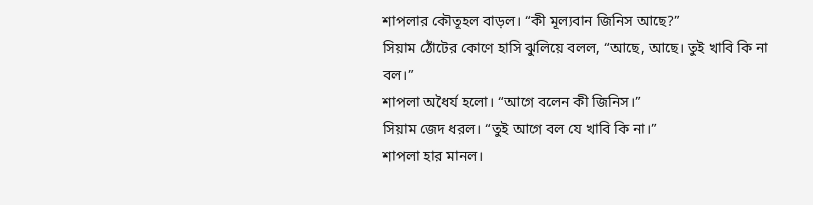শাপলার কৌতূহল বাড়ল। “কী মূল্যবান জিনিস আছে?”
সিয়াম ঠোঁটের কোণে হাসি ঝুলিয়ে বলল, “আছে, আছে। তুই খাবি কি না বল।”
শাপলা অধৈর্য হলো। “আগে বলেন কী জিনিস।”
সিয়াম জেদ ধরল। “তুই আগে বল যে খাবি কি না।”
শাপলা হার মানল।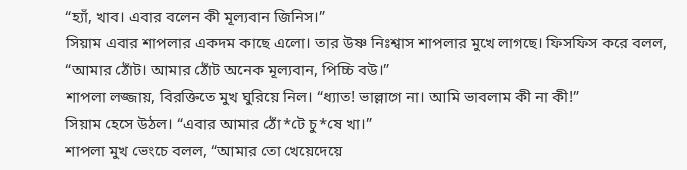“হ্যাঁ, খাব। এবার বলেন কী মূল্যবান জিনিস।”
সিয়াম এবার শাপলার একদম কাছে এলো। তার উষ্ণ নিঃশ্বাস শাপলার মুখে লাগছে। ফিসফিস করে বলল, “আমার ঠোঁট। আমার ঠোঁট অনেক মূল্যবান, পিচ্চি বউ।”
শাপলা লজ্জায়, বিরক্তিতে মুখ ঘুরিয়ে নিল। “ধ্যাত! ভাল্লাগে না। আমি ভাবলাম কী না কী!”
সিয়াম হেসে উঠল। “এবার আমার ঠোঁ*টে চু*ষে খা।”
শাপলা মুখ ভেংচে বলল, “আমার তো খেয়েদেয়ে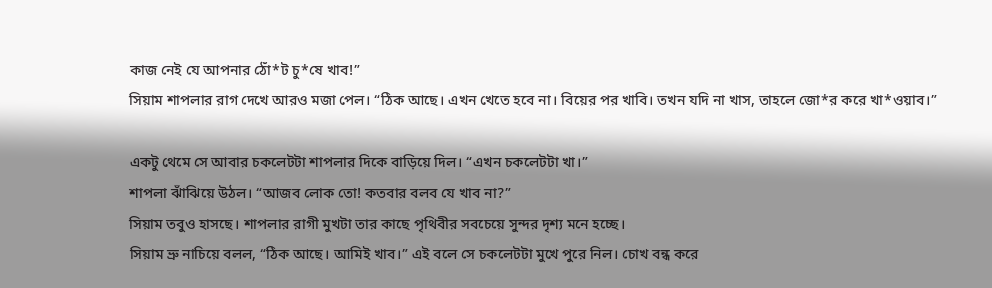কাজ নেই যে আপনার ঠোঁ*ট চু*ষে খাব!”
সিয়াম শাপলার রাগ দেখে আরও মজা পেল। “ঠিক আছে। এখন খেতে হবে না। বিয়ের পর খাবি। তখন যদি না খাস, তাহলে জো*র করে খা*ওয়াব।”

একটু থেমে সে আবার চকলেটটা শাপলার দিকে বাড়িয়ে দিল। “এখন চকলেটটা খা।”
শাপলা ঝাঁঝিয়ে উঠল। “আজব লোক তো! কতবার বলব যে খাব না?”
সিয়াম তবুও হাসছে। শাপলার রাগী মুখটা তার কাছে পৃথিবীর সবচেয়ে সুন্দর দৃশ্য মনে হচ্ছে।
সিয়াম ভ্রু নাচিয়ে বলল, “ঠিক আছে। আমিই খাব।” এই বলে সে চকলেটটা মুখে পুরে নিল। চোখ বন্ধ করে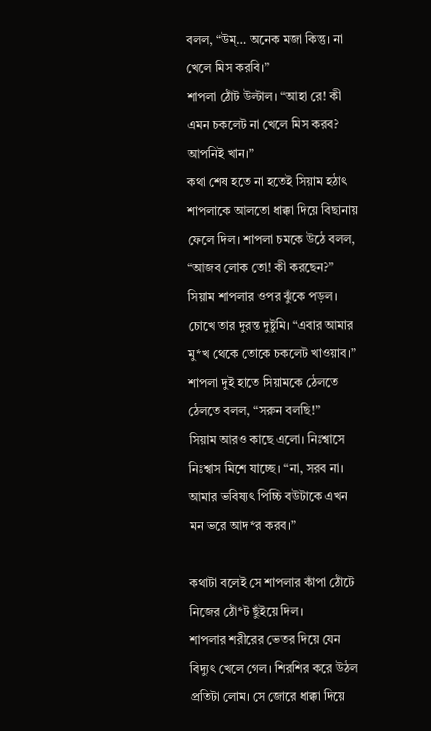বলল, “উম্… অনেক মজা কিন্তু। না খেলে মিস করবি।”
শাপলা ঠোঁট উল্টাল। “আহা রে! কী এমন চকলেট না খেলে মিস করব? আপনিই খান।”
কথা শেষ হতে না হতেই সিয়াম হঠাৎ শাপলাকে আলতো ধাক্কা দিয়ে বিছানায় ফেলে দিল। শাপলা চমকে উঠে বলল, “আজব লোক তো! কী করছেন?”
সিয়াম শাপলার ওপর ঝুঁকে পড়ল। চোখে তার দুরন্ত দুষ্টুমি। “এবার আমার মু*খ থেকে তোকে চকলেট খাওয়াব।”
শাপলা দুই হাতে সিয়ামকে ঠেলতে ঠেলতে বলল, “সরুন বলছি!”
সিয়াম আরও কাছে এলো। নিঃশ্বাসে নিঃশ্বাস মিশে যাচ্ছে। “না, সরব না। আমার ভবিষ্যৎ পিচ্চি বউটাকে এখন মন ভরে আদ*র করব।”

কথাটা বলেই সে শাপলার কাঁপা ঠোঁটে নিজের ঠোঁ*ট ছুঁইয়ে দিল।
শাপলার শরীরের ভেতর দিয়ে যেন বিদ্যুৎ খেলে গেল। শিরশির করে উঠল প্রতিটা লোম। সে জোরে ধাক্কা দিয়ে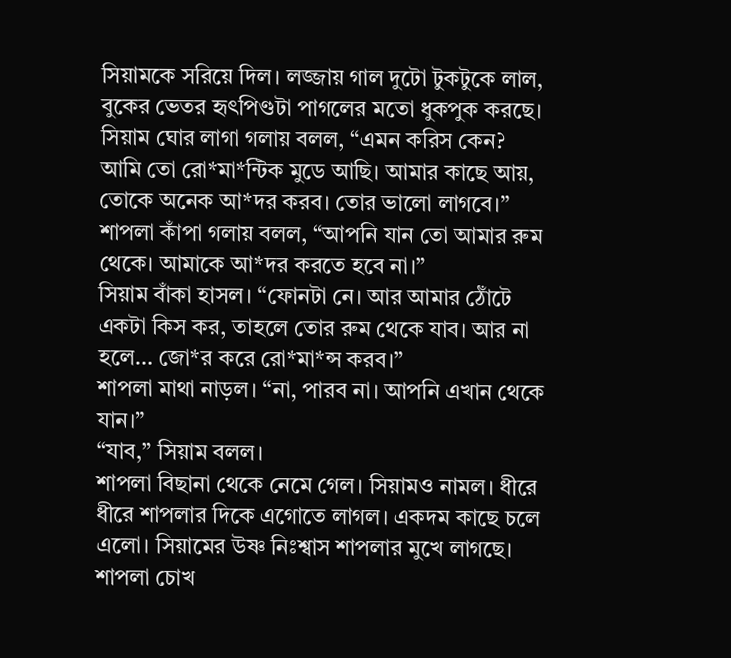সিয়ামকে সরিয়ে দিল। লজ্জায় গাল দুটো টুকটুকে লাল, বুকের ভেতর হৃৎপিণ্ডটা পাগলের মতো ধুকপুক করছে।
সিয়াম ঘোর লাগা গলায় বলল, “এমন করিস কেন? আমি তো রো*মা*ন্টিক মুডে আছি। আমার কাছে আয়, তোকে অনেক আ*দর করব। তোর ভালো লাগবে।”
শাপলা কাঁপা গলায় বলল, “আপনি যান তো আমার রুম থেকে। আমাকে আ*দর করতে হবে না।”
সিয়াম বাঁকা হাসল। “ফোনটা নে। আর আমার ঠোঁটে একটা কিস কর, তাহলে তোর রুম থেকে যাব। আর না হলে… জো*র করে রো*মা*ন্স করব।”
শাপলা মাথা নাড়ল। “না, পারব না। আপনি এখান থেকে যান।”
“যাব,” সিয়াম বলল।
শাপলা বিছানা থেকে নেমে গেল। সিয়ামও নামল। ধীরে ধীরে শাপলার দিকে এগোতে লাগল। একদম কাছে চলে এলো। সিয়ামের উষ্ণ নিঃশ্বাস শাপলার মুখে লাগছে।
শাপলা চোখ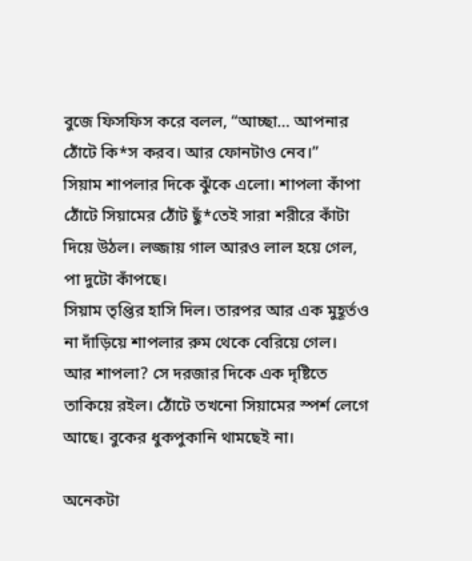বুজে ফিসফিস করে বলল, “আচ্ছা… আপনার ঠোঁটে কি*স করব। আর ফোনটাও নেব।”
সিয়াম শাপলার দিকে ঝুঁকে এলো। শাপলা কাঁপা ঠোঁটে সিয়ামের ঠোঁট ছুঁ*তেই সারা শরীরে কাঁটা দিয়ে উঠল। লজ্জায় গাল আরও লাল হয়ে গেল, পা দুটো কাঁপছে।
সিয়াম তৃপ্তির হাসি দিল। তারপর আর এক মুহূর্তও না দাঁড়িয়ে শাপলার রুম থেকে বেরিয়ে গেল।
আর শাপলা? সে দরজার দিকে এক দৃষ্টিতে তাকিয়ে রইল। ঠোঁটে তখনো সিয়ামের স্পর্শ লেগে আছে। বুকের ধুকপুকানি থামছেই না।

অনেকটা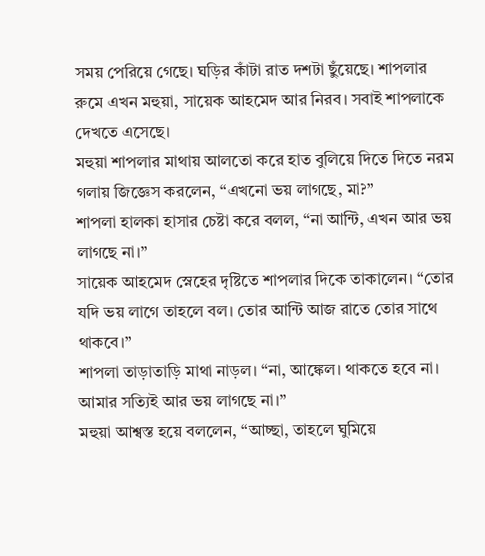সময় পেরিয়ে গেছে। ঘড়ির কাঁটা রাত দশটা ছুঁয়েছে। শাপলার রুমে এখন মহুয়া, সায়েক আহমেদ আর নিরব। সবাই শাপলাকে দেখতে এসেছে।
মহুয়া শাপলার মাথায় আলতো করে হাত বুলিয়ে দিতে দিতে নরম গলায় জিজ্ঞেস করলেন, “এখনো ভয় লাগছে, মা?”
শাপলা হালকা হাসার চেষ্টা করে বলল, “না আন্টি, এখন আর ভয় লাগছে না।”
সায়েক আহমেদ স্নেহের দৃষ্টিতে শাপলার দিকে তাকালেন। “তোর যদি ভয় লাগে তাহলে বল। তোর আন্টি আজ রাতে তোর সাথে থাকবে।”
শাপলা তাড়াতাড়ি মাথা নাড়ল। “না, আঙ্কেল। থাকতে হবে না। আমার সত্যিই আর ভয় লাগছে না।”
মহুয়া আশ্বস্ত হয়ে বললেন, “আচ্ছা, তাহলে ঘুমিয়ে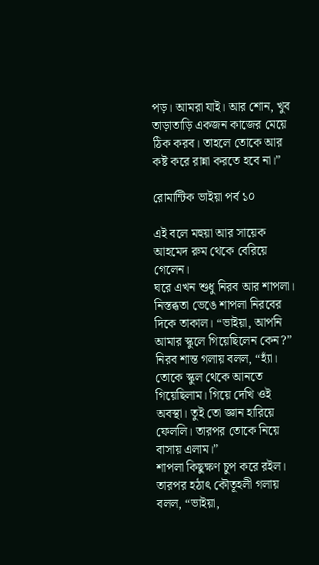পড়। আমরা যাই। আর শোন, খুব তাড়াতাড়ি একজন কাজের মেয়ে ঠিক করব। তাহলে তোকে আর কষ্ট করে রান্না করতে হবে না।”

রোমান্টিক ভাইয়া পর্ব ১০

এই বলে মহুয়া আর সায়েক আহমেদ রুম থেকে বেরিয়ে গেলেন।
ঘরে এখন শুধু নিরব আর শাপলা। নিস্তব্ধতা ভেঙে শাপলা নিরবের দিকে তাকাল। “ভাইয়া, আপনি আমার স্কুলে গিয়েছিলেন কেন?”
নিরব শান্ত গলায় বলল, “হ্যাঁ। তোকে স্কুল থেকে আনতে গিয়েছিলাম। গিয়ে দেখি ওই অবস্থা। তুই তো জ্ঞান হারিয়ে ফেললি। তারপর তোকে নিয়ে বাসায় এলাম।”
শাপলা কিছুক্ষণ চুপ করে রইল। তারপর হঠাৎ কৌতূহলী গলায় বলল, “ভাইয়া,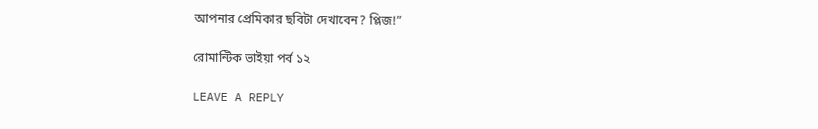আপনার প্রেমিকার ছবিটা দেখাবেন? প্লিজ!”

রোমান্টিক ভাইয়া পর্ব ১২

LEAVE A REPLY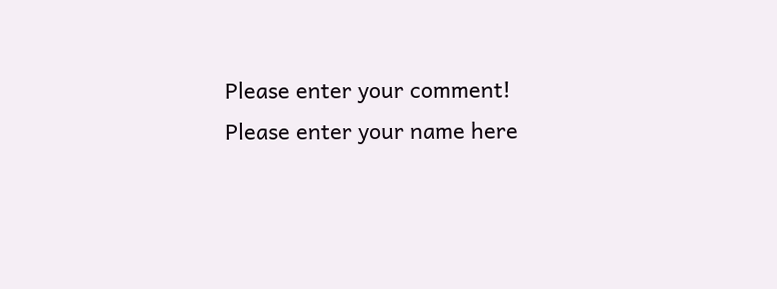Please enter your comment!
Please enter your name here